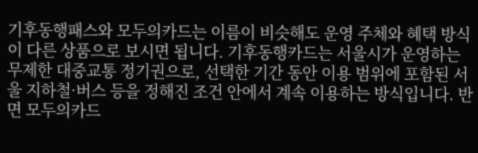기후동행패스와 모두의카드는 이름이 비슷해도 운영 주체와 혜택 방식이 다른 상품으로 보시면 됩니다. 기후동행카드는 서울시가 운영하는 무제한 대중교통 정기권으로, 선택한 기간 동안 이용 범위에 포함된 서울 지하철·버스 등을 정해진 조건 안에서 계속 이용하는 방식입니다. 반면 모두의카드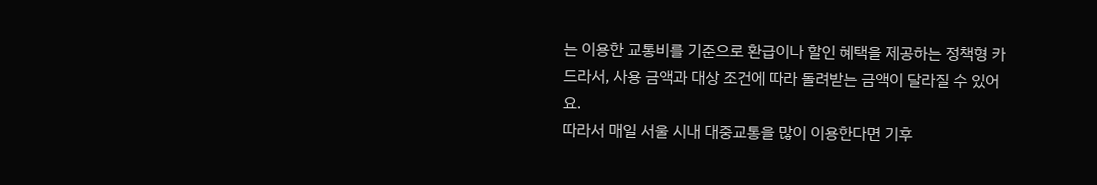는 이용한 교통비를 기준으로 환급이나 할인 혜택을 제공하는 정책형 카드라서, 사용 금액과 대상 조건에 따라 돌려받는 금액이 달라질 수 있어요.
따라서 매일 서울 시내 대중교통을 많이 이용한다면 기후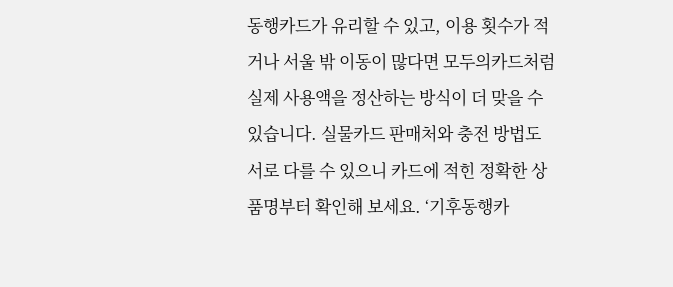동행카드가 유리할 수 있고, 이용 횟수가 적거나 서울 밖 이동이 많다면 모두의카드처럼 실제 사용액을 정산하는 방식이 더 맞을 수 있습니다. 실물카드 판매처와 충전 방법도 서로 다를 수 있으니 카드에 적힌 정확한 상품명부터 확인해 보세요. ‘기후동행카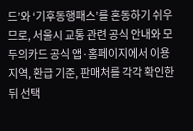드’와 ‘기후동행패스’를 혼동하기 쉬우므로, 서울시 교통 관련 공식 안내와 모두의카드 공식 앱·홈페이지에서 이용 지역, 환급 기준, 판매처를 각각 확인한 뒤 선택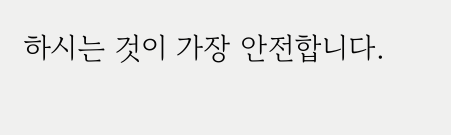하시는 것이 가장 안전합니다.